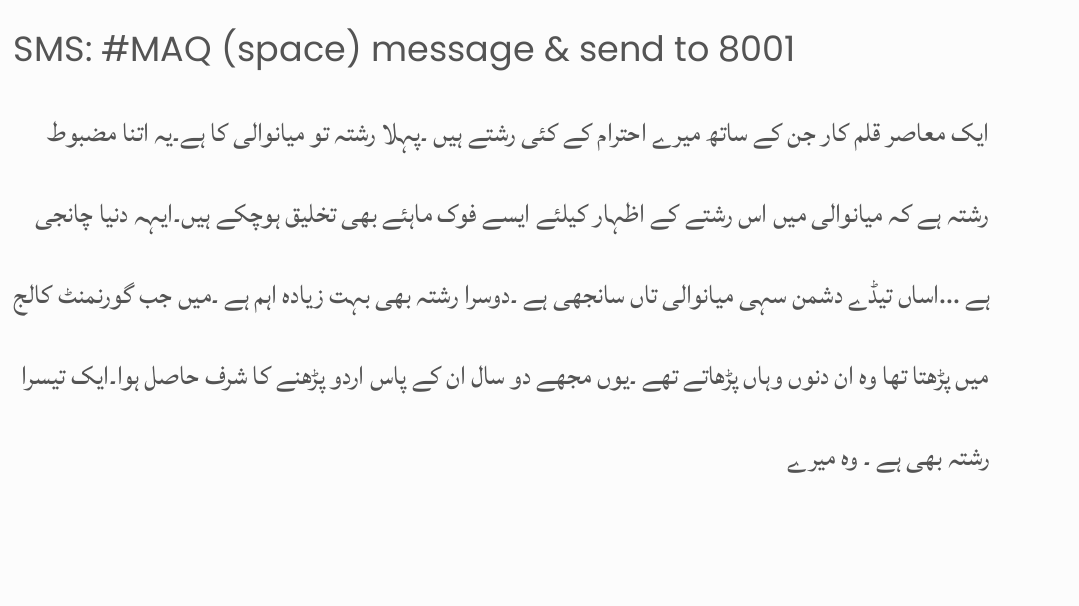SMS: #MAQ (space) message & send to 8001
ایک معاصر قلم کار جن کے ساتھ میرے احترام کے کئی رشتے ہیں ۔پہلا رشتہ تو میانوالی کا ہے۔یہ اتنا مضبوط رشتہ ہے کہ میانوالی میں اس رشتے کے اظہار کیلئے ایسے فوک ماہئے بھی تخلیق ہوچکے ہیں۔ایہہ دنیا چانجی ہے ...اساں تیڈے دشمن سہی میانوالی تاں سانجھی ہے ۔دوسرا رشتہ بھی بہت زیادہ اہم ہے ۔میں جب گورنمنٹ کالج میں پڑھتا تھا وہ ان دنوں وہاں پڑھاتے تھے ۔یوں مجھے دو سال ان کے پاس اردو پڑھنے کا شرف حاصل ہوا۔ایک تیسرا رشتہ بھی ہے ۔ وہ میرے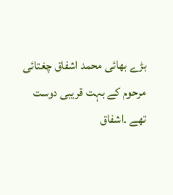بڑے بھائی محمد اشفاق چغتائی مرحوم کے بہت قریبی دوست تھے ۔اشفاق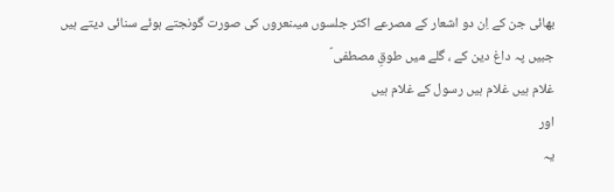بھائی جن کے اِن دو اشعار کے مصرعے اکثر جلسوں میںنعروں کی صورت گونجتے ہوئے سنائی دیتے ہیں
جبیں پہ داغ دین کے ، گلے میں طوقِ مصطفی ؐ
غلام ہیں غلام ہیں رسول کے غلام ہیں
اور
یہ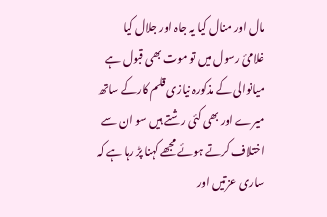مال اور منال کیا یہ جاہ اور جلال کیا
غلامیٔ رسول میں تو موت بھی قبول ہے
میانوالی کے مذکورہ نیازی قلم کارکے ساتھ میرے اور بھی کئی رشتے ہیں سو ان سے اختلاف کرتے ہوئے مجھے کہنا پڑ رہا ہے کہ ساری عزتیں اور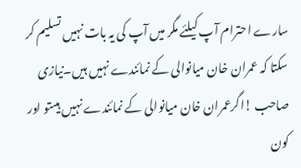سارے احترام آپ کیلئے مگر میں آپ کی یہ بات نہیں تسلیم کر سکتا کہ عمران خان میانوالی کے نمائندے نہیں ہیں۔نیازی صاحب !اگرعمران خان میانوالی کے نمائندے نہیں ہیںتو اور کون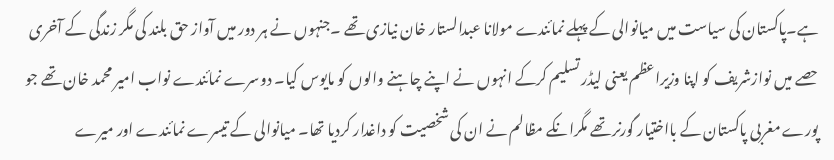ہے۔پاکستان کی سیاست میں میانوالی کے پہلے نمائندے مولانا عبدالستار خان نیازی تھے ۔جنہوں نے ہر دور میں آواز حق بلند کی مگر زندگی کے آخری حصے میں نوازشریف کو اپنا وزیراعظم یعنی لیڈر تسلیم کرکے انہوں نے اپنے چاہنے والوں کو مایوس کیا۔ دوسرے نمائندے نواب امیر محمد خان تھے جو پورے مغربی پاکستان کے بااختیار گورنر تھے مگرانکے مظالم نے ان کی شخصیت کو داغدار کردیا تھا۔ میانوالی کے تیسرے نمائندے اور میرے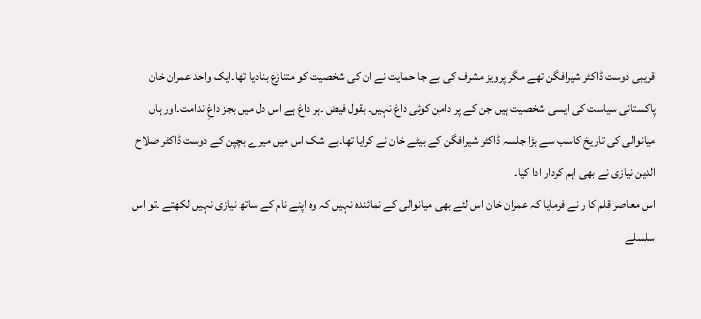قریبی دوست ڈاکٹر شیرافگن تھے مگر پرویز مشرف کی بے جا حمایت نے ان کی شخصیت کو متنازع بنادیا تھا۔ایک واحد عمران خان پاکستانی سیاست کی ایسی شخصیت ہیں جن کے پر دامن کوئی داغ نہیں۔ بقول فیض ۔ہر داغ ہے اس دل میں بجز داغِ ندامت۔اور ہاں میانوالی کی تاریخ کاسب سے بڑا جلسہ ڈاکٹر شیرافگن کے بیٹے خان نے کرایا تھا۔بے شک اس میں میرے بچپن کے دوست ڈاکٹر صلاح الدین نیازی نے بھی اہم کردار ادا کیا۔
اس معاصر قلم کا ر نے فرمایا کہ عمران خان اس لئے بھی میانوالی کے نمائندہ نہیں کہ وہ اپنے نام کے ساتھ نیازی نہیں لکھتے ۔تو اس سلسلے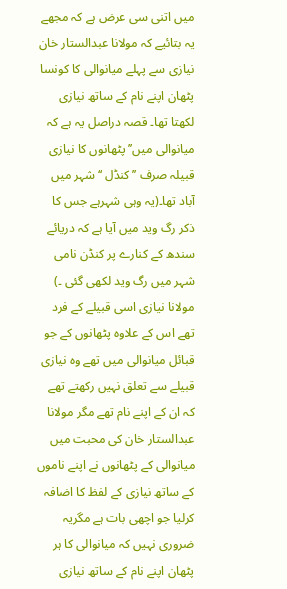میں اتنی سی عرض ہے کہ مجھے یہ بتائیے کہ مولانا عبدالستار خان نیازی سے پہلے میانوالی کا کونسا پٹھان اپنے نام کے ساتھ نیازی لکھتا تھا۔ قصہ دراصل یہ ہے کہ میانوالی میں’’پٹھانوں کا نیازی قبیلہ صرف ’’کنڈل ‘‘ شہر میں آباد تھا۔(یہ وہی شہرہے جس کا ذکر رگ وید میں آیا ہے کہ دریائے سندھ کے کنارے پر کنڈن نامی شہر میں رگ وید لکھی گئی ۔) مولانا نیازی اسی قبیلے کے فرد تھے اس کے علاوہ پٹھانوں کے جو قبائل میانوالی میں تھے وہ نیازی قبیلے سے تعلق نہیں رکھتے تھے کہ ان کے اپنے نام تھے مگر مولانا عبدالستار خان کی محبت میں میانوالی کے پٹھانوں نے اپنے ناموں کے ساتھ نیازی کے لفظ کا اضافہ کرلیا جو اچھی بات ہے مگریہ ضروری نہیں کہ میانوالی کا ہر پٹھان اپنے نام کے ساتھ نیازی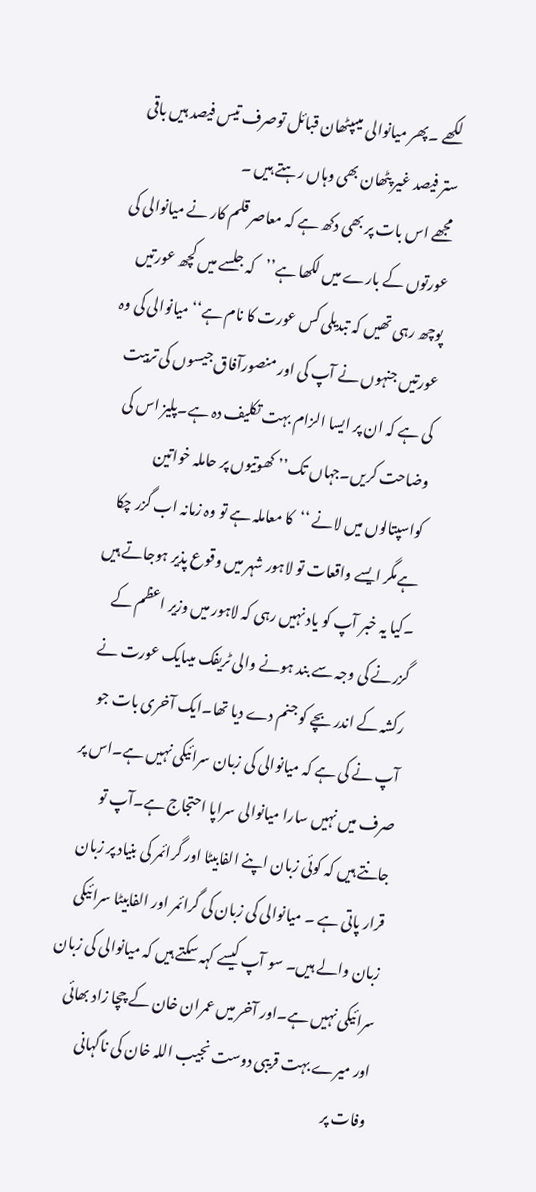لکھے ۔پھر میانوالی میںپٹھان قبائل توصرف تیس فیصد ہیں باقی ستر فیصد غیر پٹھان بھی وہاں رہتے ہیں ۔
مجھے اس بات پر بھی دکھ ہے کہ معاصر قلم کار نے میانوالی کی عورتوں کے بارے میں لکھا ہے’’کہ جلسے میں کچھ عورتیں پوچھ رہی تھیں کہ تبدیلی کس عورت کا نام ہے‘‘ میانوالی کی وہ عورتیں جنہوں نے آپ کی اور منصورآفاق جیسوں کی تربیت کی ہے کہ ان پر ایسا الزام بہت تکلیف دہ ہے۔پلیز اس کی وضاحت کریں۔جہاں تک’’ کھوتیوں پر حاملہ خواتین کواسپتالوں میں لانے ‘‘کا معاملہ ہے تو وہ زمانہ اب گزر چکا ہےمگر ایسے واقعات تو لاہور شہر میں وقوع پذیر ہوجاتے ہیں ۔کیا یہ خبر آپ کو یاد نہیں رہی کہ لاہور میں وزیر اعظم کے گزرنے کی وجہ سے بند ہونے والی ٹریفک میںایک عورت نے رکشہ کے اندر بچے کو جنم دے دیا تھا۔ایک آخری بات جو آپ نے کی ہے کہ میانوالی کی زبان سرائیکی نہیں ہے۔اس پر صرف میں نہیں سارا میانوالی سراپا احتجاج ہے۔آپ تو جانتے ہیں کہ کوئی زبان اپنے الفابیٹا اور گرائمر کی بنیاد پر زبان قرار پاتی ہے ۔ میانوالی کی زبان کی گرائمر اور الفابیٹا سرائیکی زبان والے ہیں۔ سو آپ کیسے کہہ سکتے ہیں کہ میانوالی کی زبان سرائیکی نہیں ہے۔اور آخر میں عمران خان کے چچا زاد بھائی اور میرے بہت قریبی دوست نجیب اللہ خان کی ناگہانی وفات پر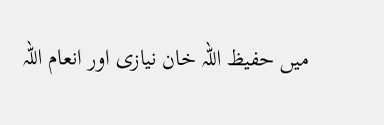میں حفیظ اللہ خان نیازی اور انعام اللہ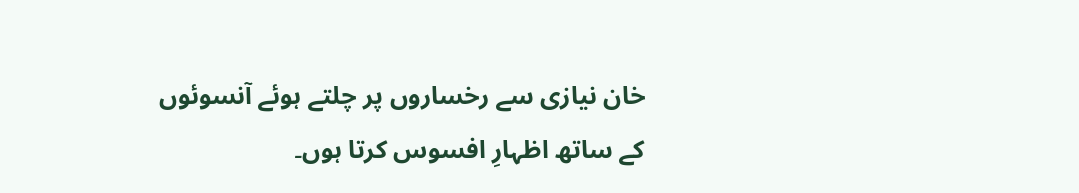خان نیازی سے رخساروں پر چلتے ہوئے آنسوئوں کے ساتھ اظہارِ افسوس کرتا ہوں۔